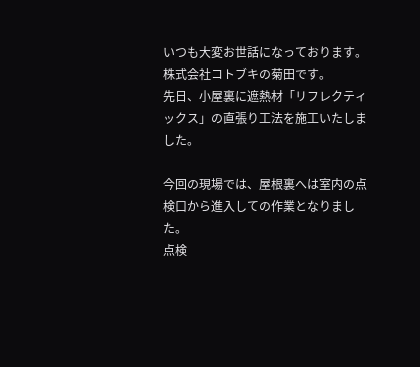いつも大変お世話になっております。
株式会社コトブキの菊田です。
先日、小屋裏に遮熱材「リフレクティックス」の直張り工法を施工いたしました。

今回の現場では、屋根裏へは室内の点検口から進入しての作業となりました。
点検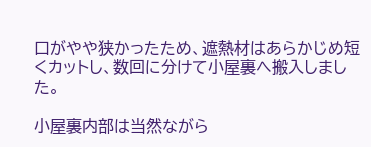口がやや狭かったため、遮熱材はあらかじめ短くカットし、数回に分けて小屋裏へ搬入しました。

小屋裏内部は当然ながら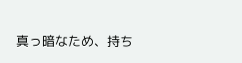真っ暗なため、持ち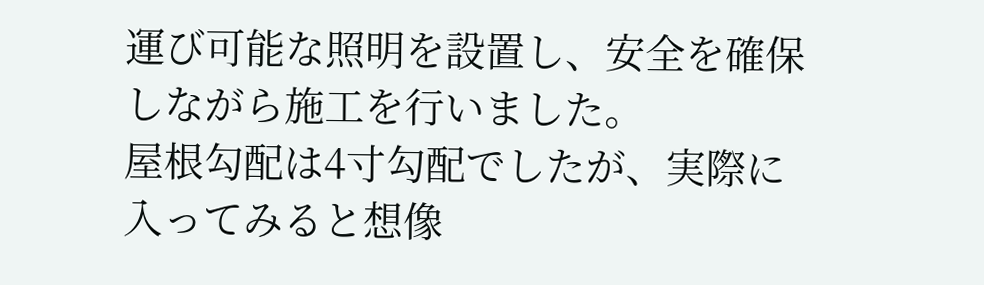運び可能な照明を設置し、安全を確保しながら施工を行いました。
屋根勾配は4寸勾配でしたが、実際に入ってみると想像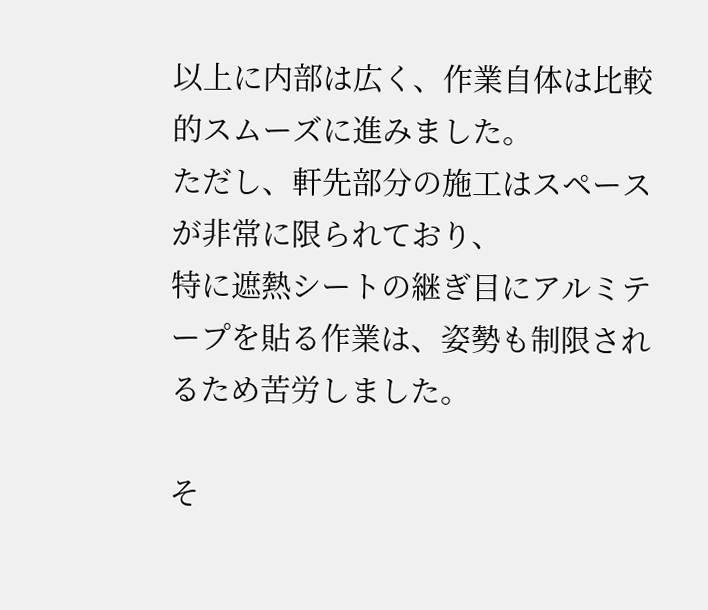以上に内部は広く、作業自体は比較的スムーズに進みました。
ただし、軒先部分の施工はスペースが非常に限られており、
特に遮熱シートの継ぎ目にアルミテープを貼る作業は、姿勢も制限されるため苦労しました。

そ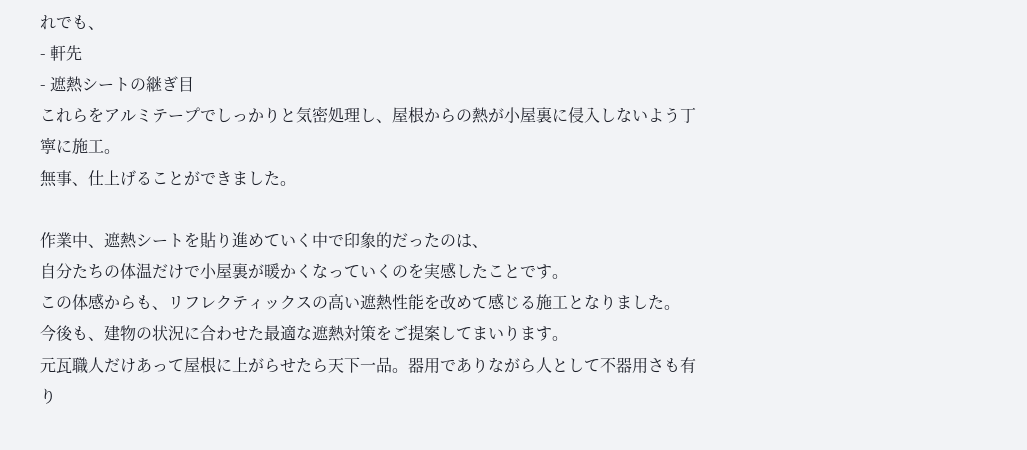れでも、
- 軒先
- 遮熱シートの継ぎ目
これらをアルミテープでしっかりと気密処理し、屋根からの熱が小屋裏に侵入しないよう丁寧に施工。
無事、仕上げることができました。

作業中、遮熱シートを貼り進めていく中で印象的だったのは、
自分たちの体温だけで小屋裏が暖かくなっていくのを実感したことです。
この体感からも、リフレクティックスの高い遮熱性能を改めて感じる施工となりました。
今後も、建物の状況に合わせた最適な遮熱対策をご提案してまいります。
元瓦職人だけあって屋根に上がらせたら天下一品。器用でありながら人として不器用さも有り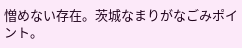憎めない存在。茨城なまりがなごみポイント。